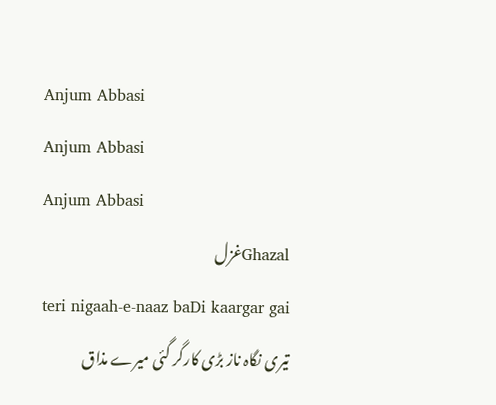Anjum Abbasi
Anjum Abbasi
Anjum Abbasi
Ghazalغزل
teri nigaah-e-naaz baDi kaargar gai
تیری نگاہ ناز بڑی کارگر گئی میرے مذاق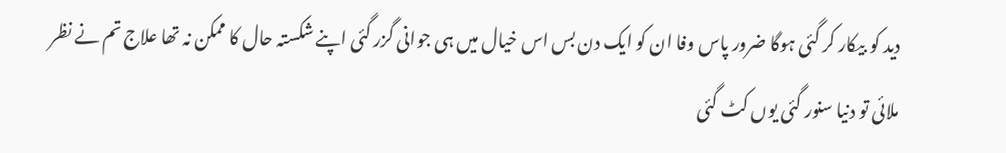دید کو بیکار کر گئی ہوگا ضرور پاس وفا ان کو ایک دن بس اس خیال میں ہی جوانی گزر گئی اپنے شکستہ حال کا ممکن نہ تھا علاج تم نے نظر ملائی تو دنیا سنور گئی یوں کٹ گئی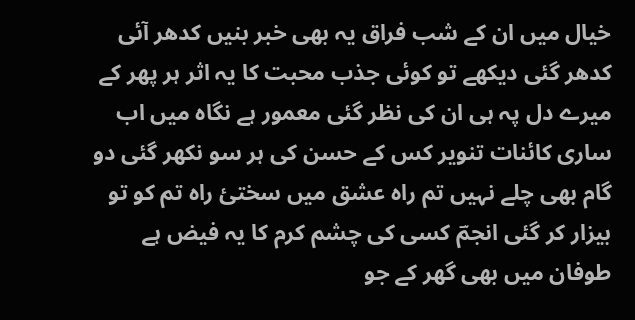خیال میں ان کے شب فراق یہ بھی خبر بنیں کدھر آئی کدھر گئی دیکھے تو کوئی جذب محبت کا یہ اثر ہر پھر کے میرے دل پہ ہی ان کی نظر گئی معمور ہے نگاہ میں اب ساری کائنات تنویر کس کے حسن کی ہر سو نکھر گئی دو گام بھی چلے نہیں تم راہ عشق میں سختیٔ راہ تم کو تو بیزار کر گئی انجمؔ کسی کی چشم کرم کا یہ فیض ہے طوفان میں بھی گھر کے جو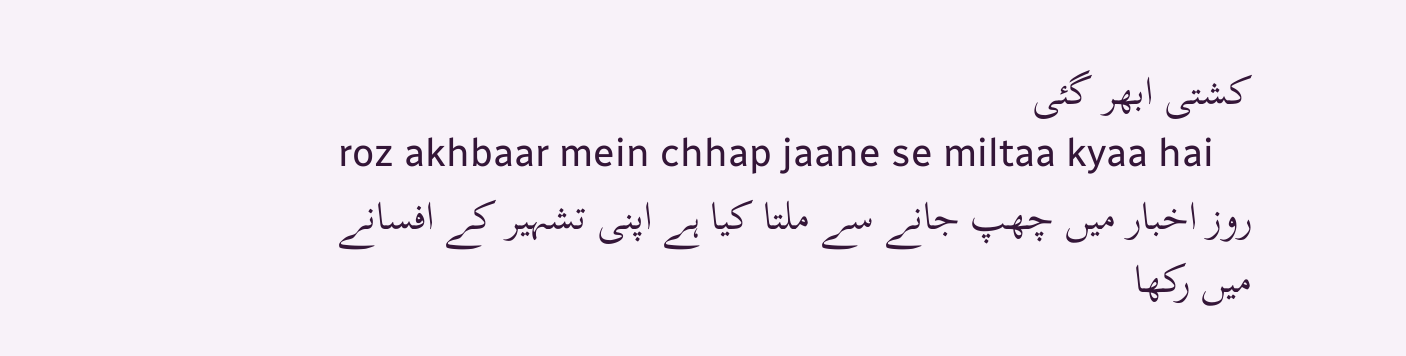کشتی ابھر گئی
roz akhbaar mein chhap jaane se miltaa kyaa hai
روز اخبار میں چھپ جانے سے ملتا کیا ہے اپنی تشہیر کے افسانے میں رکھا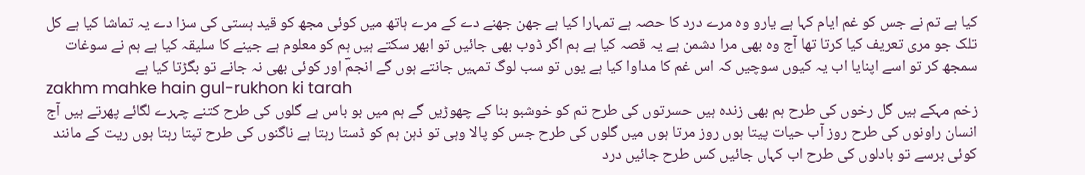کیا ہے تم نے جس کو غم ایام کہا ہے یارو وہ مرے درد کا حصہ ہے تمہارا کیا ہے جھن جھنے دے کے مرے ہاتھ میں کوئی مجھ کو قید ہستی کی سزا دے یہ تماشا کیا ہے کل تلک جو مری تعریف کیا کرتا تھا آج وہ بھی مرا دشمن ہے یہ قصہ کیا ہے ہم اگر ڈوب بھی جائیں تو ابھر سکتے ہیں ہم کو معلوم ہے جینے کا سلیقہ کیا ہے ہم نے سوغات سمجھ کر تو اسے اپنایا اب یہ کیوں سوچیں کہ اس غم کا مداوا کیا ہے یوں تو سب لوگ تمہیں جانتے ہوں گے انجمؔ اور کوئی بھی نہ جانے تو بگڑتا کیا ہے
zakhm mahke hain gul-rukhon ki tarah
زخم مہکے ہیں گل رخوں کی طرح ہم بھی زندہ ہیں حسرتوں کی طرح تم کو خوشبو بنا کے چھوڑیں گے ہم میں بو باس ہے گلوں کی طرح کتنے چہرے لگائے پھرتے ہیں آج انسان راونوں کی طرح روز آب حیات پیتا ہوں روز مرتا ہوں میں گلوں کی طرح جس کو پالا وہی تو ذہن ہم کو ڈستا رہتا ہے ناگنوں کی طرح تپتا رہتا ہوں ریت کے مانند کوئی برسے تو بادلوں کی طرح اب کہاں جائیں کس طرح جائیں درد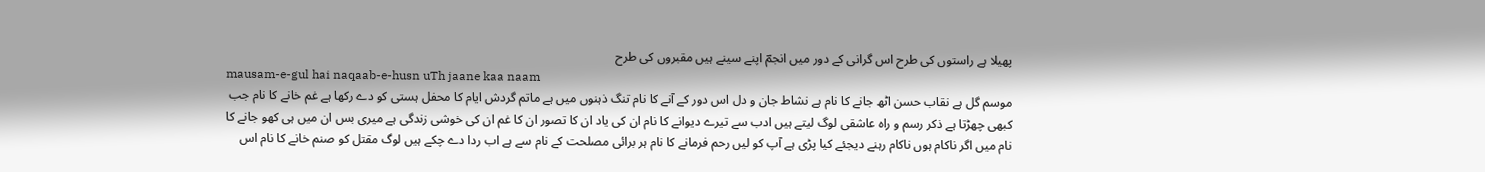پھیلا ہے راستوں کی طرح اس گرانی کے دور میں انجمؔ اپنے سینے ہیں مقبروں کی طرح
mausam-e-gul hai naqaab-e-husn uTh jaane kaa naam
موسم گل ہے نقاب حسن اٹھ جانے کا نام ہے نشاط جان و دل اس دور کے آنے کا نام تنگ ذہنوں میں ہے ماتم گردش ایام کا محفل ہستی کو دے رکھا ہے غم خانے کا نام جب کبھی چھڑتا ہے ذکر رسم و راہ عاشقی لوگ لیتے ہیں ادب سے تیرے دیوانے کا نام ان کی یاد ان کا تصور ان کا غم ان کی خوشی زندگی ہے میری بس ان میں ہی کھو جانے کا نام میں اگر ناکام ہوں ناکام رہنے دیجئے کیا پڑی ہے آپ کو لیں رحم فرمانے کا نام ہر برائی مصلحت کے نام سے ہے اب ردا دے چکے ہیں لوگ مقتل کو صنم خانے کا نام اس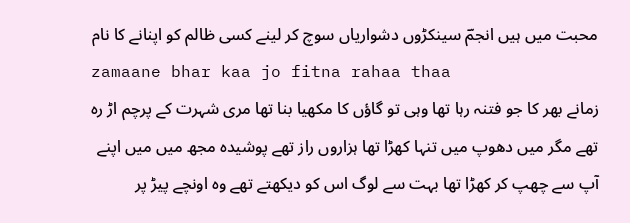محبت میں ہیں انجمؔ سینکڑوں دشواریاں سوچ کر لینے کسی ظالم کو اپنانے کا نام
zamaane bhar kaa jo fitna rahaa thaa
زمانے بھر کا جو فتنہ رہا تھا وہی تو گاؤں کا مکھیا بنا تھا مری شہرت کے پرچم اڑ رہ تھے مگر میں دھوپ میں تنہا کھڑا تھا ہزاروں راز تھے پوشیدہ مجھ میں میں اپنے آپ سے چھپ کر کھڑا تھا بہت سے لوگ اس کو دیکھتے تھے وہ اونچے پیڑ پر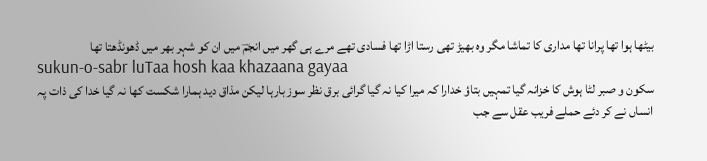بیٹھا ہوا تھا پرانا تھا مداری کا تماشا مگر وہ بھیڑ تھی رستا اڑا تھا فسادی تھے مرے ہی گھر میں انجمؔ میں ان کو شہر بھر میں ڈھونڈھتا تھا
sukun-o-sabr luTaa hosh kaa khazaana gayaa
سکون و صبر لٹا ہوش کا خزانہ گیا تمہیں بتاؤ خدارا کہ میرا کیا نہ گیا گرائی برق نظر سوز بارہا لیکن مذاق دید ہمارا شکست کھا نہ گیا خدا کی ذات پہ انساں نے کر دئے حملے فریب عقل سے جب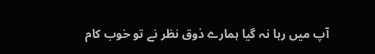آپ میں رہا نہ گیا ہمارے ذوق نظر نے تو خوب کام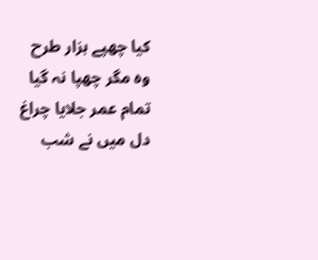کیا چھپے ہزار طرح وہ مگر چھپا نہ گیا تمام عمر جلایا چراغ دل میں نے شب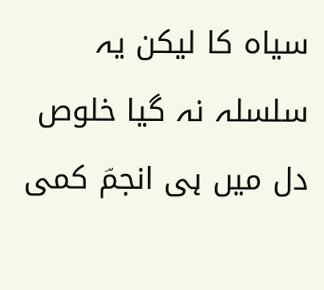سیاہ کا لیکن یہ سلسلہ نہ گیا خلوص دل میں ہی انجمؔ کمی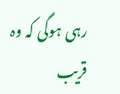رہی ہوگی کہ وہ قریب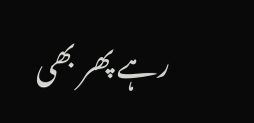رہے پھر بھی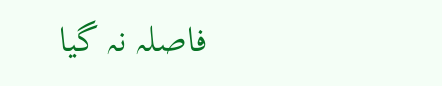فاصلہ نہ گیا